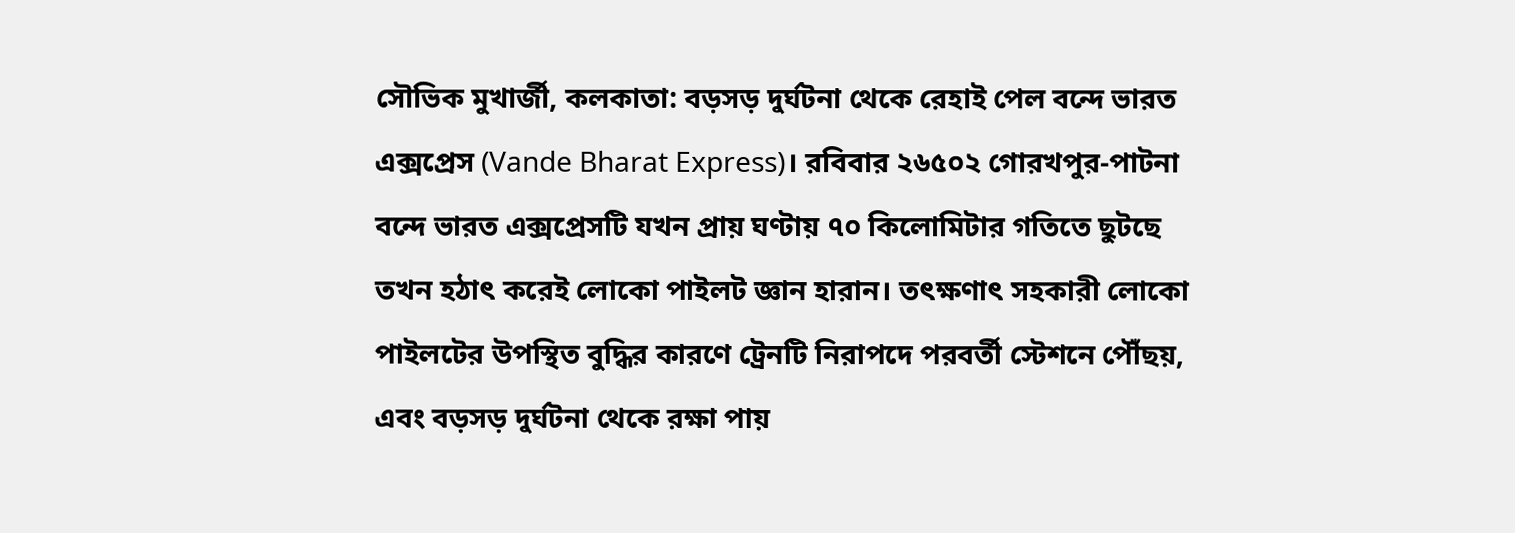সৌভিক মুখার্জী, কলকাতা: বড়সড় দুর্ঘটনা থেকে রেহাই পেল বন্দে ভারত এক্সপ্রেস (Vande Bharat Express)। রবিবার ২৬৫০২ গোরখপুর-পাটনা বন্দে ভারত এক্সপ্রেসটি যখন প্রায় ঘণ্টায় ৭০ কিলোমিটার গতিতে ছুটছে তখন হঠাৎ করেই লোকো পাইলট জ্ঞান হারান। তৎক্ষণাৎ সহকারী লোকো পাইলটের উপস্থিত বুদ্ধির কারণে ট্রেনটি নিরাপদে পরবর্তী স্টেশনে পৌঁছয়, এবং বড়সড় দুর্ঘটনা থেকে রক্ষা পায়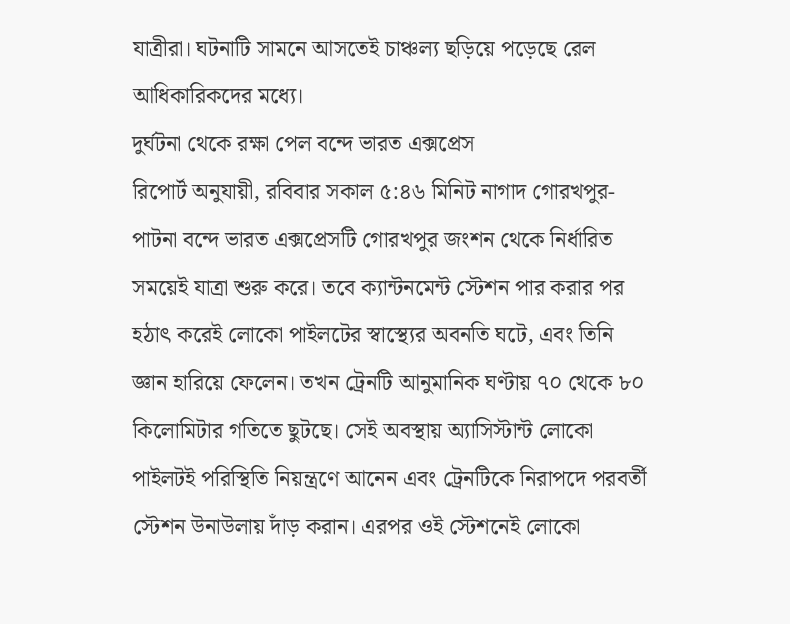যাত্রীরা। ঘটনাটি সামনে আসতেই চাঞ্চল্য ছড়িয়ে পড়েছে রেল আধিকারিকদের মধ্যে।
দুর্ঘটনা থেকে রক্ষা পেল বন্দে ভারত এক্সপ্রেস
রিপোর্ট অনুযায়ী, রবিবার সকাল ৫:৪৬ মিনিট নাগাদ গোরখপুর-পাটনা বন্দে ভারত এক্সপ্রেসটি গোরখপুর জংশন থেকে নির্ধারিত সময়েই যাত্রা শুরু করে। তবে ক্যান্টনমেন্ট স্টেশন পার করার পর হঠাৎ করেই লোকো পাইলটের স্বাস্থ্যের অবনতি ঘটে, এবং তিনি জ্ঞান হারিয়ে ফেলেন। তখন ট্রেনটি আনুমানিক ঘণ্টায় ৭০ থেকে ৮০ কিলোমিটার গতিতে ছুটছে। সেই অবস্থায় অ্যাসিস্টান্ট লোকো পাইলটই পরিস্থিতি নিয়ন্ত্রণে আনেন এবং ট্রেনটিকে নিরাপদে পরবর্তী স্টেশন উনাউলায় দাঁড় করান। এরপর ওই স্টেশনেই লোকো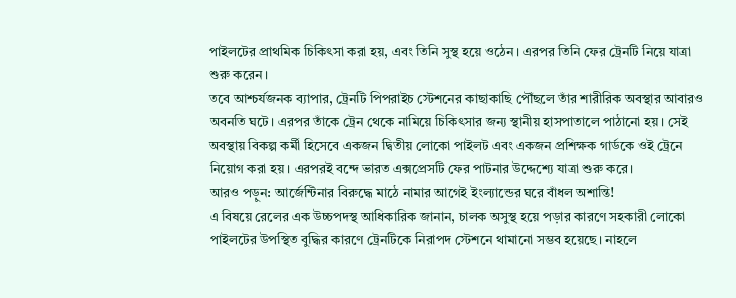পাইলটের প্রাথমিক চিকিৎসা করা হয়, এবং তিনি সুস্থ হয়ে ওঠেন। এরপর তিনি ফের ট্রেনটি নিয়ে যাত্রা শুরু করেন।
তবে আশ্চর্যজনক ব্যাপার, ট্রেনটি পিপরাইচ স্টেশনের কাছাকাছি পৌঁছলে তাঁর শারীরিক অবস্থার আবারও অবনতি ঘটে। এরপর তাঁকে ট্রেন থেকে নামিয়ে চিকিৎসার জন্য স্থানীয় হাসপাতালে পাঠানো হয়। সেই অবস্থায় বিকল্প কর্মী হিসেবে একজন দ্বিতীয় লোকো পাইলট এবং একজন প্রশিক্ষক গার্ডকে ওই ট্রেনে নিয়োগ করা হয়। এরপরই বন্দে ভারত এক্সপ্রেসটি ফের পাটনার উদ্দেশ্যে যাত্রা শুরু করে।
আরও পড়ুন: আর্জেন্টিনার বিরুদ্ধে মাঠে নামার আগেই ইংল্যান্ডের ঘরে বাঁধল অশান্তি!
এ বিষয়ে রেলের এক উচ্চপদস্থ আধিকারিক জানান, চালক অসুস্থ হয়ে পড়ার কারণে সহকারী লোকো পাইলটের উপস্থিত বুদ্ধির কারণে ট্রেনটিকে নিরাপদ স্টেশনে থামানো সম্ভব হয়েছে। নাহলে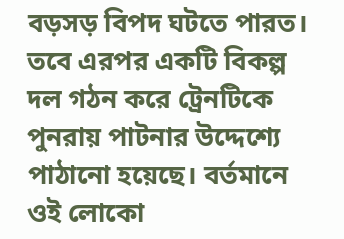বড়সড় বিপদ ঘটতে পারত। তবে এরপর একটি বিকল্প দল গঠন করে ট্রেনটিকে পুনরায় পাটনার উদ্দেশ্যে পাঠানো হয়েছে। বর্তমানে ওই লোকো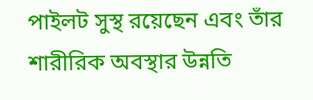পাইলট সুস্থ রয়েছেন এবং তাঁর শারীরিক অবস্থার উন্নতি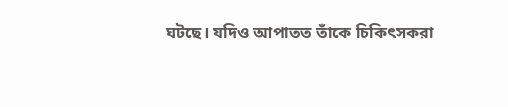ঘটছে। যদিও আপাতত তাঁকে চিকিৎসকরা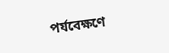পর্যবেক্ষণে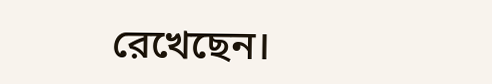রেখেছেন।